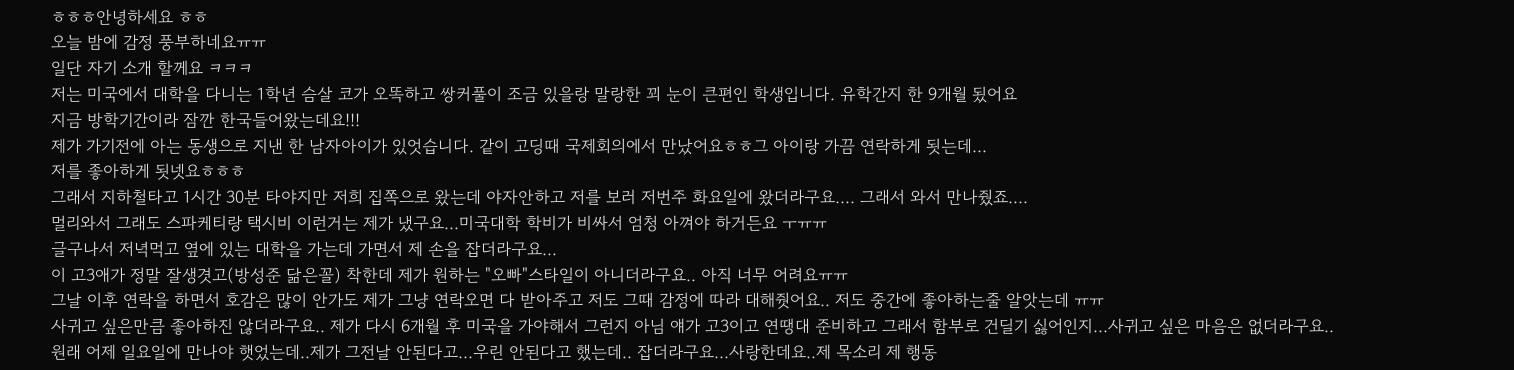ㅎㅎㅎ안녕하세요 ㅎㅎ
오늘 밤에 감정 풍부하네요ㅠㅠ
일단 자기 소개 할께요 ㅋㅋㅋ
저는 미국에서 대학을 다니는 1학년 슴살 코가 오똑하고 쌍커풀이 조금 있을랑 말랑한 꾀 눈이 큰편인 학생입니다. 유학간지 한 9개월 됬어요
지금 방학기간이라 잠깐 한국들어왔는데요!!!
제가 가기전에 아는 동생으로 지낸 한 남자아이가 있엇습니다. 같이 고딩때 국제회의에서 만났어요ㅎㅎ그 아이랑 가끔 연락하게 됫는데...
저를 좋아하게 됫넷요ㅎㅎㅎ
그래서 지하철타고 1시간 30분 타야지만 저희 집쪽으로 왔는데 야자안하고 저를 보러 저번주 화요일에 왔더라구요.... 그래서 와서 만나줬죠....
멀리와서 그래도 스파케티랑 택시비 이런거는 제가 냈구요...미국대학 학비가 비싸서 엄청 아껴야 하거든요 ㅜㅠㅠ
글구나서 저녁먹고 옆에 있는 대학을 가는데 가면서 제 손을 잡더라구요...
이 고3애가 정말 잘생겻고(방성준 닮은꼴) 착한데 제가 원하는 "오빠"스타일이 아니더라구요.. 아직 너무 어려요ㅠㅠ
그날 이후 연락을 하면서 호감은 많이 안가도 제가 그냥 연락오면 다 받아주고 저도 그때 감정에 따라 대해줫어요.. 저도 중간에 좋아하는줄 알앗는데 ㅠㅠ
사귀고 싶은만큼 좋아하진 않더라구요.. 제가 다시 6개월 후 미국을 가야해서 그런지 아님 얘가 고3이고 연땡대 준비하고 그래서 함부로 건딜기 싫어인지...사귀고 싶은 마음은 없더라구요..
원래 어제 일요일에 만나야 햇었는데..제가 그전날 안된다고...우린 안된다고 했는데.. 잡더라구요...사랑한데요..제 목소리 제 행동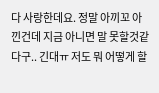다 사랑한데요. 정말 아끼꼬 아낀건데 지금 아니면 말 못할것같다구.. 긴대ㅠ 저도 뭐 어떻게 할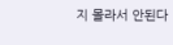지 몰라서 안된다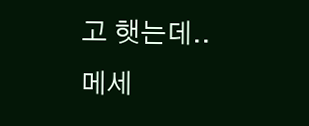고 햇는데..
메세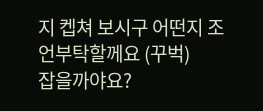지 켑쳐 보시구 어떤지 조언부탁할께요 (꾸벅)
잡을까야요?